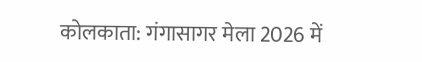कोलकाता: गंगासागर मेला 2026 में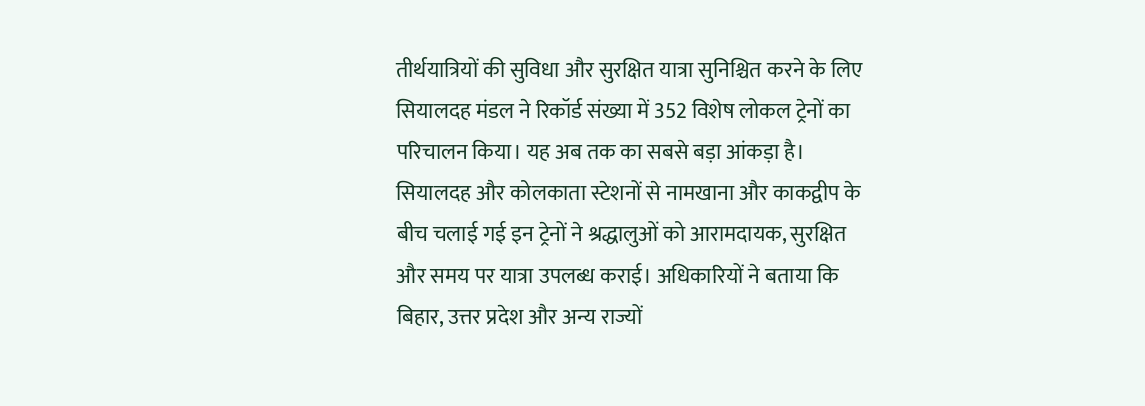तीर्थयात्रियों की सुविधा और सुरक्षित यात्रा सुनिश्चित करने के लिए सियालदह मंडल ने रिकॉर्ड संख्या में 352 विशेष लोकल ट्रेनों का परिचालन किया। यह अब तक का सबसे बड़ा आंकड़ा है। सियालदह और कोलकाता स्टेशनों से नामखाना और काकद्वीप के बीच चलाई गई इन ट्रेनों ने श्रद्धालुओं को आरामदायक, सुरक्षित और समय पर यात्रा उपलब्ध कराई। अधिकारियों ने बताया कि बिहार, उत्तर प्रदेश और अन्य राज्यों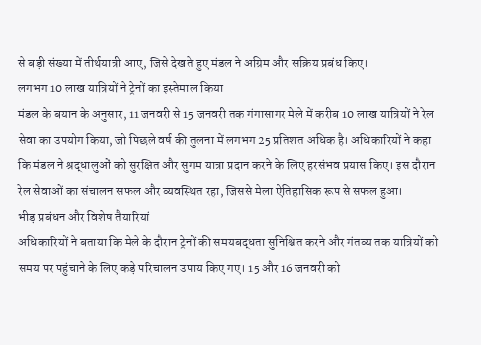से बड़ी संख्या में तीर्थयात्री आए, जिसे देखते हुए मंडल ने अग्रिम और सक्रिय प्रबंध किए।
लगभग 10 लाख यात्रियों ने ट्रेनों का इस्तेमाल किया
मंडल के बयान के अनुसार, 11 जनवरी से 15 जनवरी तक गंगासागर मेले में करीब 10 लाख यात्रियों ने रेल सेवा का उपयोग किया, जो पिछले वर्ष की तुलना में लगभग 25 प्रतिशत अधिक है। अधिकारियों ने कहा कि मंडल ने श्रद्धालुओं को सुरक्षित और सुगम यात्रा प्रदान करने के लिए हरसंभव प्रयास किए। इस दौरान रेल सेवाओं का संचालन सफल और व्यवस्थित रहा, जिससे मेला ऐतिहासिक रूप से सफल हुआ।
भीड़ प्रबंधन और विशेष तैयारियां
अधिकारियों ने बताया कि मेले के दौरान ट्रेनों की समयबद्धता सुनिश्चित करने और गंतव्य तक यात्रियों को समय पर पहुंचाने के लिए कड़े परिचालन उपाय किए गए। 15 और 16 जनवरी को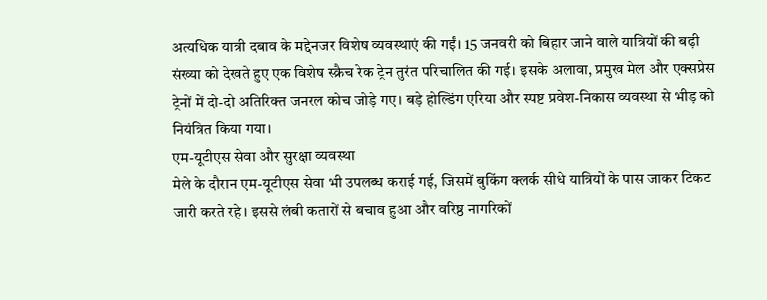अत्यधिक यात्री दबाव के मद्देनजर विशेष व्यवस्थाएं की गईं। 15 जनवरी को बिहार जाने वाले यात्रियों की बढ़ी संख्या को देखते हुए एक विशेष स्क्रैच रेक ट्रेन तुरंत परिचालित की गई। इसके अलावा, प्रमुख मेल और एक्सप्रेस ट्रेनों में दो-दो अतिरिक्त जनरल कोच जोड़े गए। बड़े होल्डिंग एरिया और स्पष्ट प्रवेश-निकास व्यवस्था से भीड़ को नियंत्रित किया गया।
एम-यूटीएस सेवा और सुरक्षा व्यवस्था
मेले के दौरान एम-यूटीएस सेवा भी उपलब्ध कराई गई, जिसमें बुकिंग क्लर्क सीधे यात्रियों के पास जाकर टिकट जारी करते रहे। इससे लंबी कतारों से बचाव हुआ और वरिष्ठ नागरिकों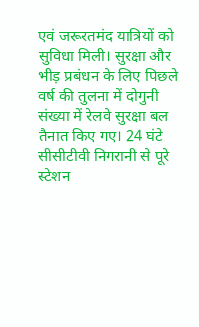एवं जरूरतमंद यात्रियों को सुविधा मिली। सुरक्षा और भीड़ प्रबंधन के लिए पिछले वर्ष की तुलना में दोगुनी संख्या में रेलवे सुरक्षा बल तैनात किए गए। 24 घंटे सीसीटीवी निगरानी से पूरे स्टेशन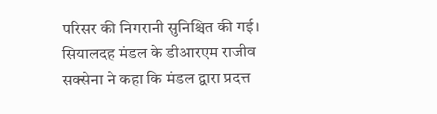परिसर की निगरानी सुनिश्चित की गई। सियालदह मंडल के डीआरएम राजीव सक्सेना ने कहा कि मंडल द्वारा प्रदत्त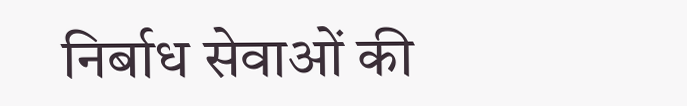निर्बाध सेवाओं की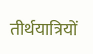तीर्थयात्रियों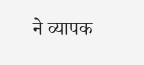ने व्यापक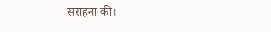सराहना की।